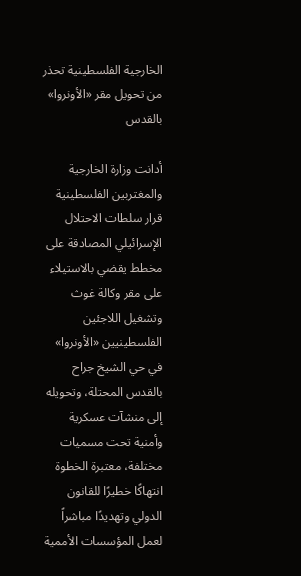الخارجية الفلسطينية تحذر من تحويل مقر «الأونروا» بالقدس

أدانت وزارة الخارجية والمغتربين الفلسطينية قرار سلطات الاحتلال الإسرائيلي المصادقة على مخطط يقضي بالاستيلاء على مقر وكالة غوث وتشغيل اللاجئين الفلسطينيين «الأونروا» في حي الشيخ جراح بالقدس المحتلة، وتحويله إلى منشآت عسكرية وأمنية تحت مسميات مختلفة، معتبرة الخطوة انتهاكًا خطيرًا للقانون الدولي وتهديدًا مباشراً لعمل المؤسسات الأممية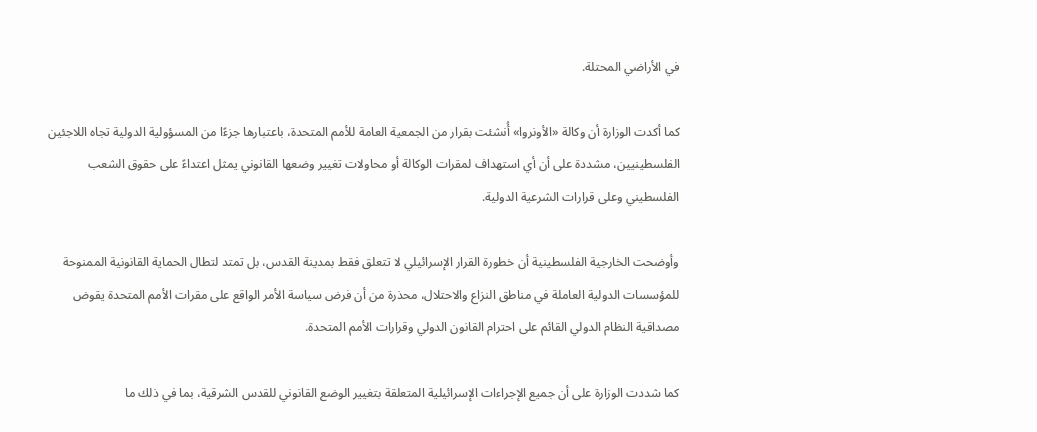في الأراضي المحتلة.

كما أكدت الوزارة أن وكالة «الأونروا» أُنشئت بقرار من الجمعية العامة للأمم المتحدة، باعتبارها جزءًا من المسؤولية الدولية تجاه اللاجئين الفلسطينيين، مشددة على أن أي استهداف لمقرات الوكالة أو محاولات تغيير وضعها القانوني يمثل اعتداءً على حقوق الشعب الفلسطيني وعلى قرارات الشرعية الدولية.

وأوضحت الخارجية الفلسطينية أن خطورة القرار الإسرائيلي لا تتعلق فقط بمدينة القدس، بل تمتد لتطال الحماية القانونية الممنوحة للمؤسسات الدولية العاملة في مناطق النزاع والاحتلال، محذرة من أن فرض سياسة الأمر الواقع على مقرات الأمم المتحدة يقوض مصداقية النظام الدولي القائم على احترام القانون الدولي وقرارات الأمم المتحدة.

كما شددت الوزارة على أن جميع الإجراءات الإسرائيلية المتعلقة بتغيير الوضع القانوني للقدس الشرقية، بما في ذلك ما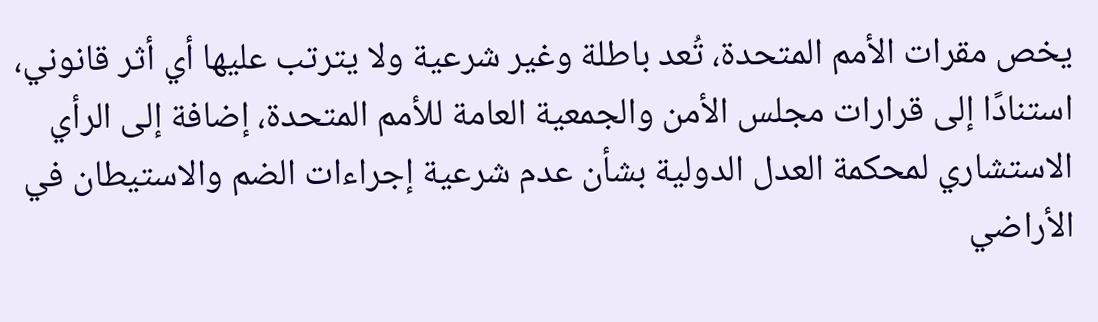يخص مقرات الأمم المتحدة، تُعد باطلة وغير شرعية ولا يترتب عليها أي أثر قانوني، استنادًا إلى قرارات مجلس الأمن والجمعية العامة للأمم المتحدة، إضافة إلى الرأي الاستشاري لمحكمة العدل الدولية بشأن عدم شرعية إجراءات الضم والاستيطان في الأراضي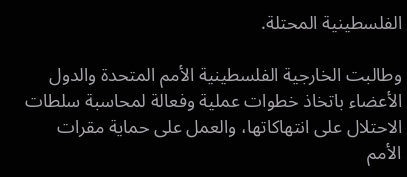الفلسطينية المحتلة.

وطالبت الخارجية الفلسطينية الأمم المتحدة والدول الأعضاء باتخاذ خطوات عملية وفعالة لمحاسبة سلطات الاحتلال على انتهاكاتها، والعمل على حماية مقرات الأمم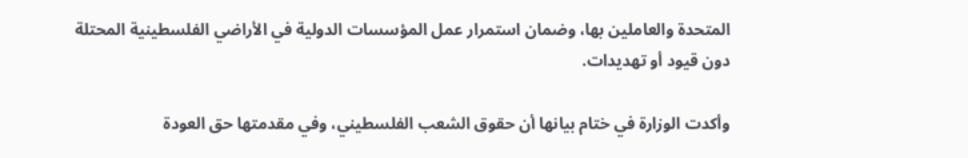المتحدة والعاملين بها، وضمان استمرار عمل المؤسسات الدولية في الأراضي الفلسطينية المحتلة دون قيود أو تهديدات.

وأكدت الوزارة في ختام بيانها أن حقوق الشعب الفلسطيني، وفي مقدمتها حق العودة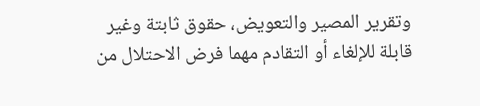وتقرير المصير والتعويض، حقوق ثابتة وغير قابلة للإلغاء أو التقادم مهما فرض الاحتلال من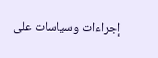إجراءات وسياسات على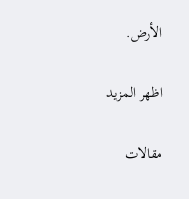الأرض.

اظهر المزيد

مقالات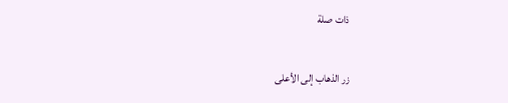ذات صلة

زر الذهاب إلى الأعلى